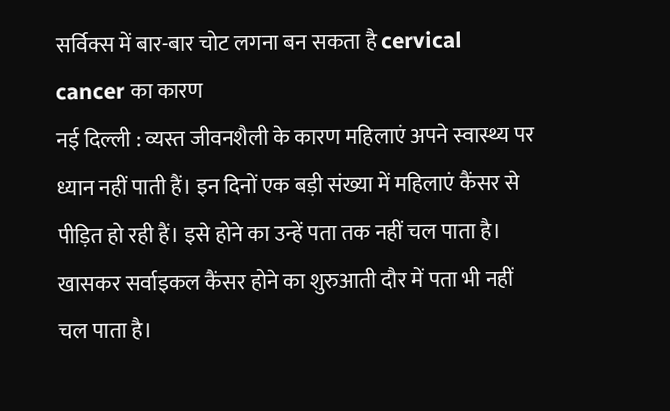सर्विक्स में बार-बार चोट लगना बन सकता है cervical cancer का कारण
नई दिल्ली : व्यस्त जीवनशैली के कारण महिलाएं अपने स्वास्थ्य पर ध्यान नहीं पाती हैं। इन दिनों एक बड़ी संख्या में महिलाएं कैंसर से पीड़ित हो रही हैं। इसे होने का उन्हें पता तक नहीं चल पाता है। खासकर सर्वाइकल कैंसर होने का शुरुआती दौर में पता भी नहीं चल पाता है।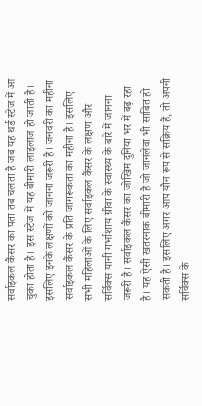सर्वाइकल कैंसर का पता तब चलता है जब यह थर्ड स्टेज में आ चुका होता है। इस स्टेज में यह बीमारी लाइलाज हो जाती है। इसलिए इनके लक्षणों को जानना जरूरी है। जनवरी का महीना सर्वाइकल कैंसर के प्रति जागरूकता का महीना है। इसलिए सभी महिलाओं के लिए सर्वाइकल कैंसर के लक्षण और सर्विक्स यानी गर्भाशाय ग्रीवा के स्वास्थ्य के बारे में जानना जरूरी है। सर्वाइकल कैंसर का जोखिम दुनिया भर में बढ़ रहा है। यह ऐसी खतरनाक बीमारी है जो जानलेवा भी साबित हो सकती है। इसलिए अगर आप यौन रूप से सक्रिय हैं, तो अपनी सर्विक्स के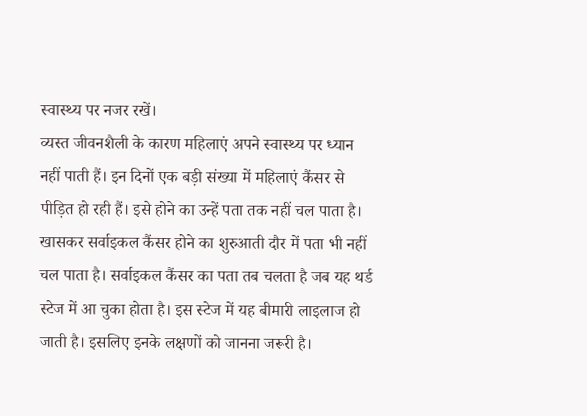स्वास्थ्य पर नजर रखें।
व्यस्त जीवनशैली के कारण महिलाएं अपने स्वास्थ्य पर ध्यान नहीं पाती हैं। इन दिनों एक बड़ी संख्या में महिलाएं कैंसर से पीड़ित हो रही हैं। इसे होने का उन्हें पता तक नहीं चल पाता है। खासकर सर्वाइकल कैंसर होने का शुरुआती दौर में पता भी नहीं चल पाता है। सर्वाइकल कैंसर का पता तब चलता है जब यह थर्ड स्टेज में आ चुका होता है। इस स्टेज में यह बीमारी लाइलाज हो जाती है। इसलिए इनके लक्षणों को जानना जरूरी है।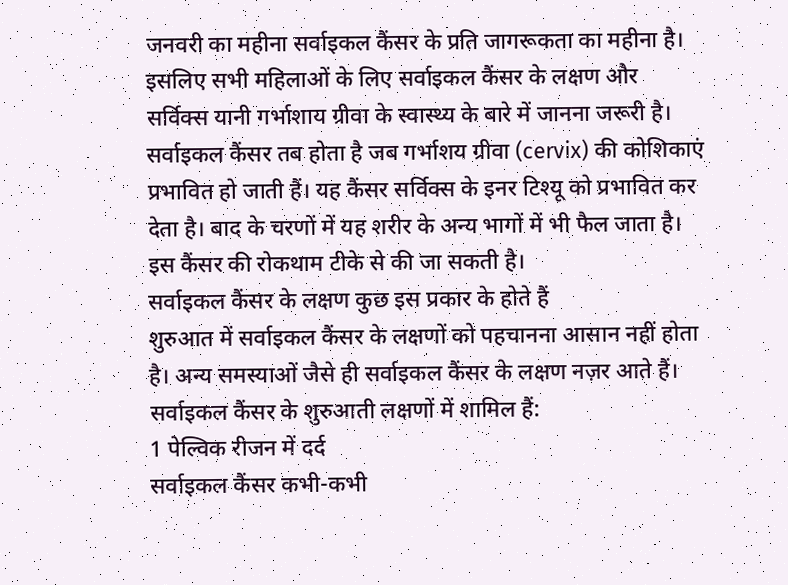जनवरी का महीना सर्वाइकल कैंसर के प्रति जागरूकता का महीना है। इसलिए सभी महिलाओं के लिए सर्वाइकल कैंसर के लक्षण और सर्विक्स यानी गर्भाशाय ग्रीवा के स्वास्थ्य के बारे में जानना जरूरी है।
सर्वाइकल कैंसर तब होता है जब गर्भाशय ग्रीवा (cervix) की कोशिकाएं प्रभावित हो जाती हैं। यह कैंसर सर्विक्स के इनर टिश्यू को प्रभावित कर देता है। बाद के चरणों में यह शरीर के अन्य भागों में भी फैल जाता है। इस कैंसर की रोकथाम टीके से की जा सकती है।
सर्वाइकल कैंसर के लक्षण कुछ इस प्रकार के होते हैं
शुरुआत में सर्वाइकल कैंसर के लक्षणों को पहचानना आसान नहीं होता है। अन्य समस्याओं जैसे ही सर्वाइकल कैंसर के लक्षण नज़र आते हैं। सर्वाइकल कैंसर के शुरुआती लक्षणों में शामिल हैं:
1 पेल्विक रीजन में दर्द
सर्वाइकल कैंसर कभी-कभी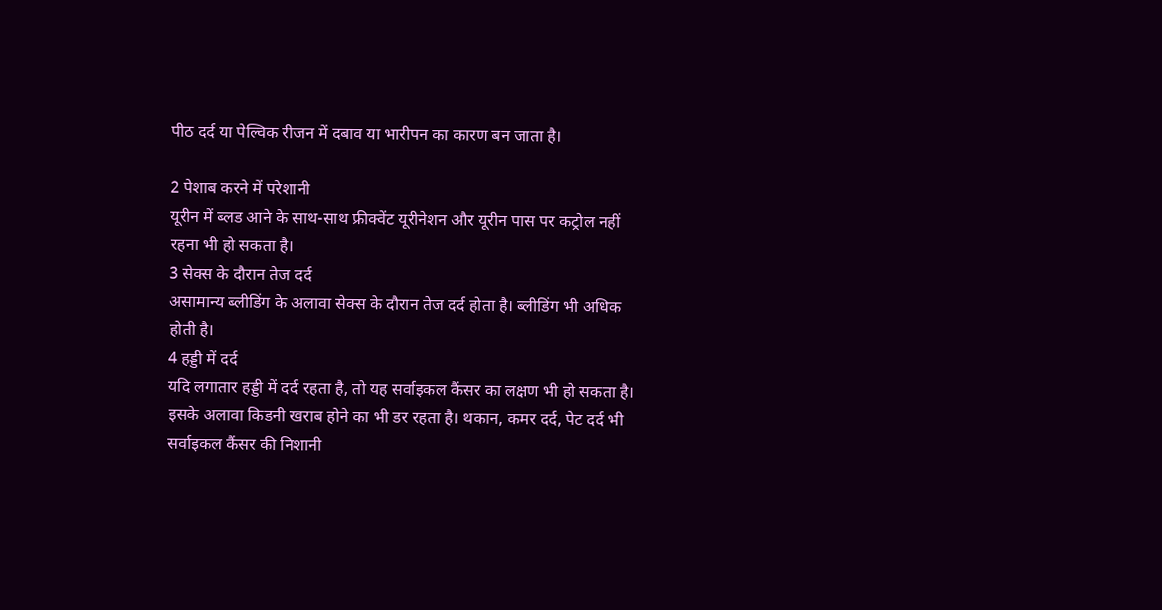पीठ दर्द या पेल्विक रीजन में दबाव या भारीपन का कारण बन जाता है।

2 पेशाब करने में परेशानी
यूरीन में ब्लड आने के साथ-साथ फ्रीक्वेंट यूरीनेशन और यूरीन पास पर कट्रोल नहीं रहना भी हो सकता है।
3 सेक्स के दौरान तेज दर्द
असामान्य ब्लीडिंग के अलावा सेक्स के दौरान तेज दर्द होता है। ब्लीडिंग भी अधिक होती है।
4 हड्डी में दर्द
यदि लगातार हड्डी में दर्द रहता है, तो यह सर्वाइकल कैंसर का लक्षण भी हो सकता है। इसके अलावा किडनी खराब होने का भी डर रहता है। थकान, कमर दर्द, पेट दर्द भी सर्वाइकल कैंसर की निशानी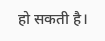हो सकती है।